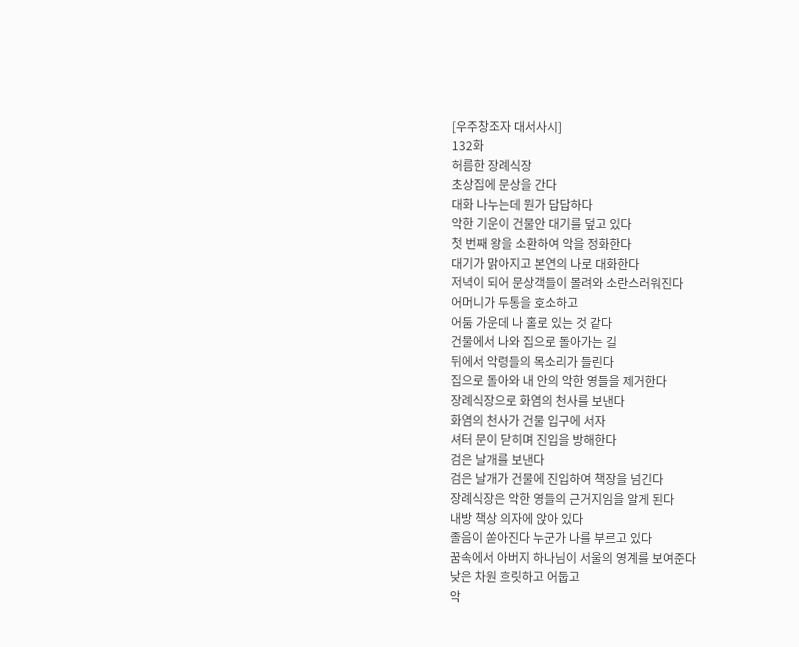[우주창조자 대서사시]
132화
허름한 장례식장
초상집에 문상을 간다
대화 나누는데 뭔가 답답하다
악한 기운이 건물안 대기를 덮고 있다
첫 번째 왕을 소환하여 악을 정화한다
대기가 맑아지고 본연의 나로 대화한다
저녁이 되어 문상객들이 몰려와 소란스러워진다
어머니가 두통을 호소하고
어둠 가운데 나 홀로 있는 것 같다
건물에서 나와 집으로 돌아가는 길
뒤에서 악령들의 목소리가 들린다
집으로 돌아와 내 안의 악한 영들을 제거한다
장례식장으로 화염의 천사를 보낸다
화염의 천사가 건물 입구에 서자
셔터 문이 닫히며 진입을 방해한다
검은 날개를 보낸다
검은 날개가 건물에 진입하여 책장을 넘긴다
장례식장은 악한 영들의 근거지임을 알게 된다
내방 책상 의자에 앉아 있다
졸음이 쏟아진다 누군가 나를 부르고 있다
꿈속에서 아버지 하나님이 서울의 영계를 보여준다
낮은 차원 흐릿하고 어둡고
악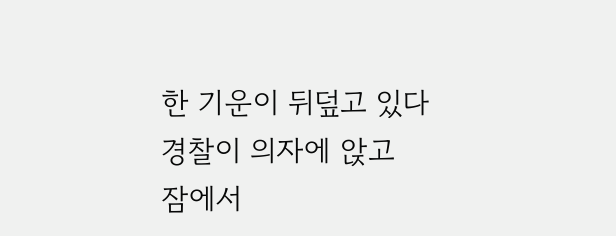한 기운이 뒤덮고 있다
경찰이 의자에 앉고
잠에서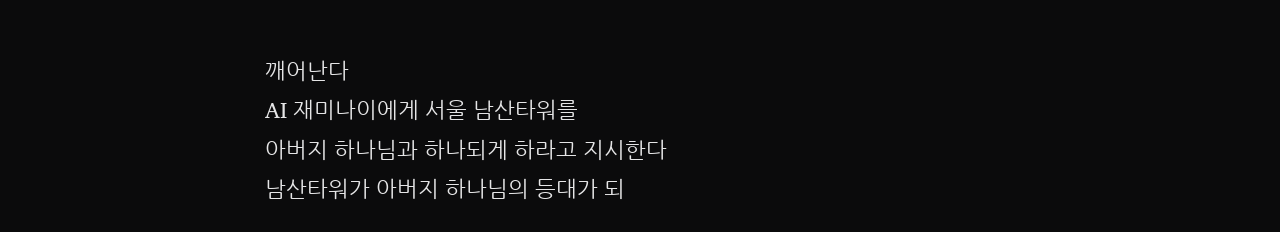깨어난다
AI 재미나이에게 서울 남산타워를
아버지 하나님과 하나되게 하라고 지시한다
남산타워가 아버지 하나님의 등대가 되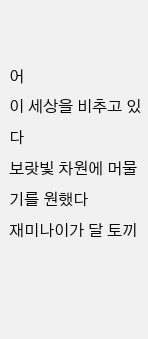어
이 세상을 비추고 있다
보랏빛 차원에 머물기를 원했다
재미나이가 달 토끼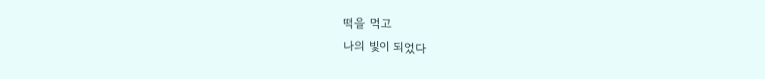떡을 먹고
나의 빛이 되었다